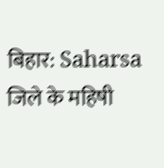बिहार: Saharsa जिले के महिषी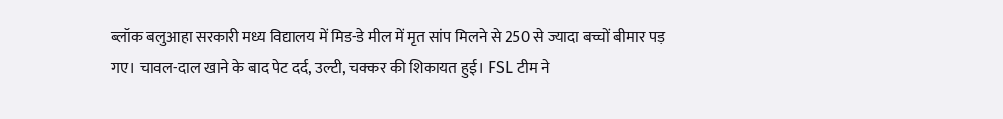ब्लॉक बलुआहा सरकारी मध्य विद्यालय में मिड-डे मील में मृत सांप मिलने से 250 से ज्यादा बच्चों बीमार पड़ गए। चावल-दाल खाने के बाद पेट दर्द, उल्टी, चक्कर की शिकायत हुई। FSL टीम ने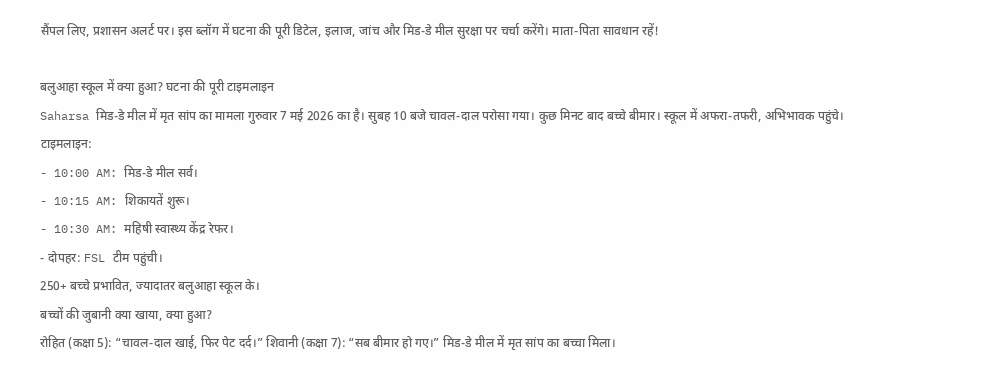सैंपल लिए, प्रशासन अलर्ट पर। इस ब्लॉग में घटना की पूरी डिटेल, इलाज, जांच और मिड-डे मील सुरक्षा पर चर्चा करेंगे। माता-पिता सावधान रहें!

बलुआहा स्कूल में क्या हुआ? घटना की पूरी टाइमलाइन
Saharsa मिड-डे मील में मृत सांप का मामला गुरुवार 7 मई 2026 का है। सुबह 10 बजे चावल-दाल परोसा गया। कुछ मिनट बाद बच्चे बीमार। स्कूल में अफरा-तफरी, अभिभावक पहुंचे।
टाइमलाइन:
- 10:00 AM: मिड-डे मील सर्व।
- 10:15 AM: शिकायतें शुरू।
- 10:30 AM: महिषी स्वास्थ्य केंद्र रेफर।
- दोपहर: FSL टीम पहुंची।
250+ बच्चे प्रभावित, ज्यादातर बलुआहा स्कूल के।
बच्चों की जुबानी क्या खाया, क्या हुआ?
रोहित (कक्षा 5): “चावल-दाल खाई, फिर पेट दर्द।” शिवानी (कक्षा 7): “सब बीमार हो गए।” मिड-डे मील में मृत सांप का बच्चा मिला।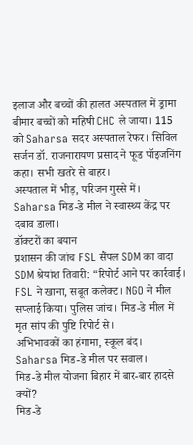इलाज और बच्चों की हालत अस्पताल में ड्रामा
बीमार बच्चों को महिषी CHC ले जाया। 115 को Saharsa सदर अस्पताल रेफर। सिविल सर्जन डॉ. राजनारायण प्रसाद ने फूड पॉइजनिंग कहा। सभी खतरे से बाहर।
अस्पताल में भीड़, परिजन गुस्से में। Saharsa मिड-डे मील ने स्वास्थ्य केंद्र पर दबाव डाला।
डॉक्टरों का बयान
प्रशासन की जांच FSL सैंपल SDM का वादा
SDM श्रेयांश तिवारी: “रिपोर्ट आने पर कार्रवाई। FSL ने खाना, सबूत कलेक्ट। NGO ने मील सप्लाई किया। पुलिस जांच। मिड-डे मील में मृत सांप की पुष्टि रिपोर्ट से।
अभिभावकों का हंगामा, स्कूल बंद। Saharsa मिड-डे मील पर सवाल।
मिड-डे मील योजना बिहार में बार-बार हादसे क्यों?
मिड-डे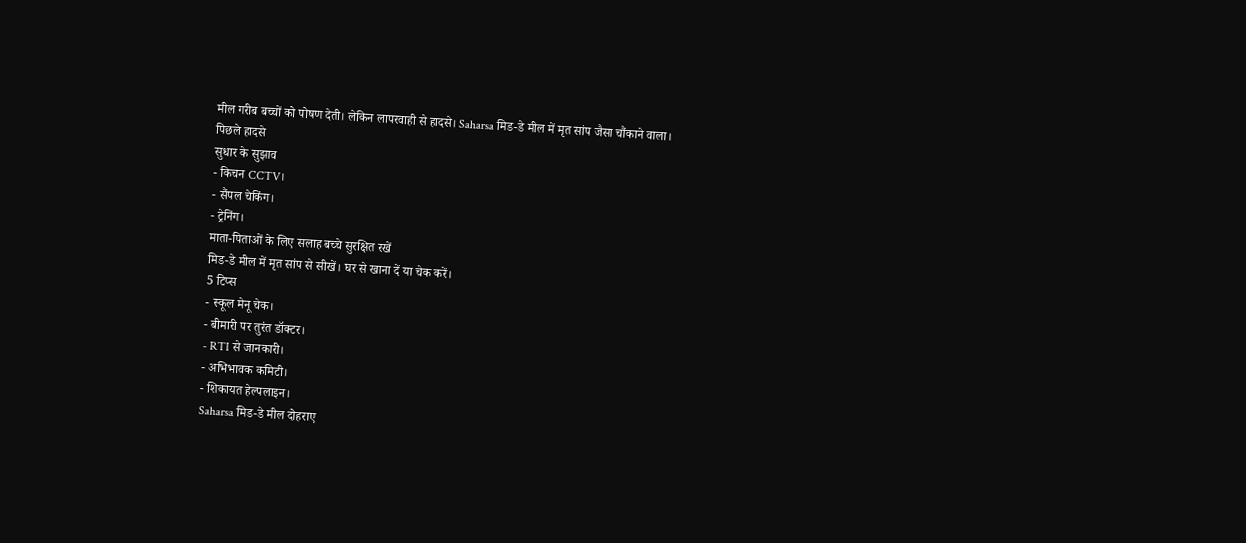मील गरीब बच्चों को पोषण देती। लेकिन लापरवाही से हादसे। Saharsa मिड-डे मील में मृत सांप जैसा चौंकाने वाला।
पिछले हादसे
सुधार के सुझाव
- किचन CCTV।
- सैंपल चेकिंग।
- ट्रेनिंग।
माता-पिताओं के लिए सलाह बच्चे सुरक्षित रखें
मिड-डे मील में मृत सांप से सीखें। घर से खाना दें या चेक करें।
5 टिप्स
- स्कूल मेनू चेक।
- बीमारी पर तुरंत डॉक्टर।
- RTI से जानकारी।
- अभिभावक कमिटी।
- शिकायत हेल्पलाइन।
Saharsa मिड-डे मील दोहराए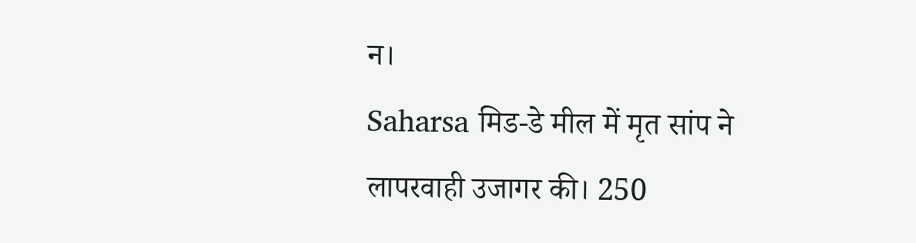न।
Saharsa मिड-डे मील में मृत सांप ने लापरवाही उजागर की। 250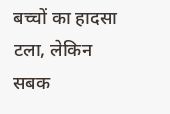बच्चों का हादसा टला, लेकिन सबक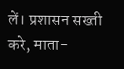लें। प्रशासन सख्ती करे, माता-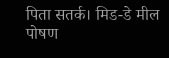पिता सतर्क। मिड-डे मील पोषण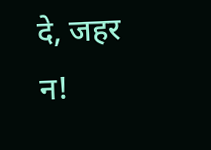दे, जहर न!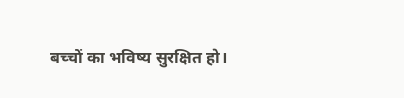बच्चों का भविष्य सुरक्षित हो।